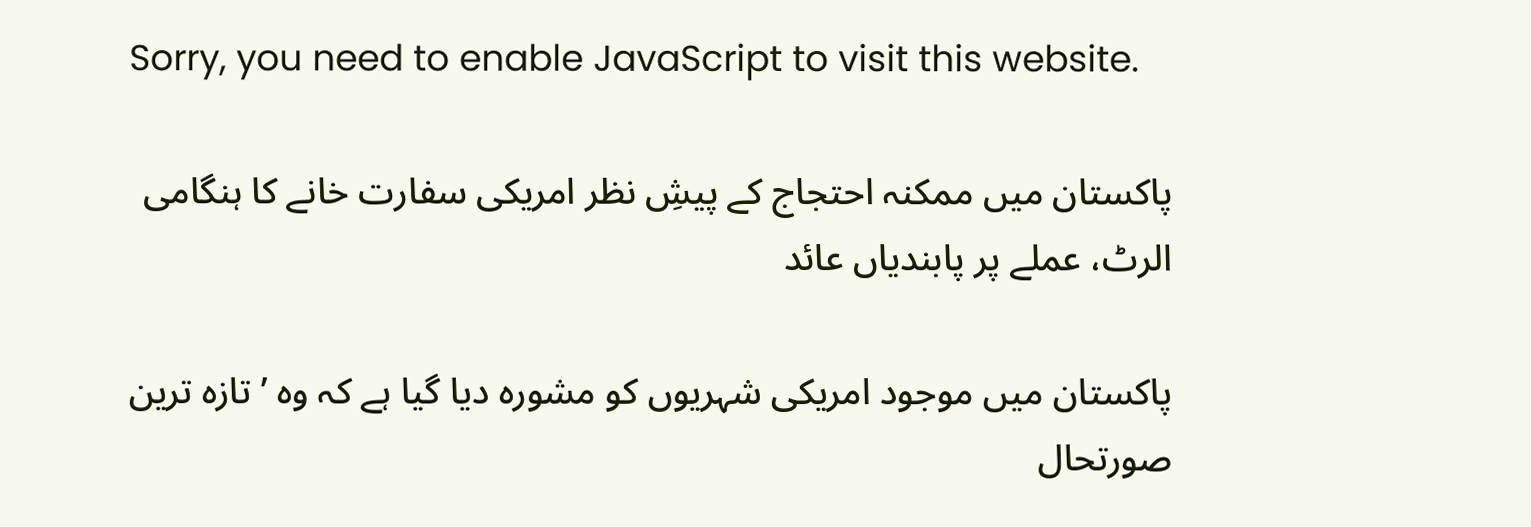Sorry, you need to enable JavaScript to visit this website.

پاکستان میں ممکنہ احتجاج کے پیشِ نظر امریکی سفارت خانے کا ہنگامی الرٹ، عملے پر پابندیاں عائد

پاکستان میں موجود امریکی شہریوں کو مشورہ دیا گیا ہے کہ وہ ’تازہ ترین صورتحال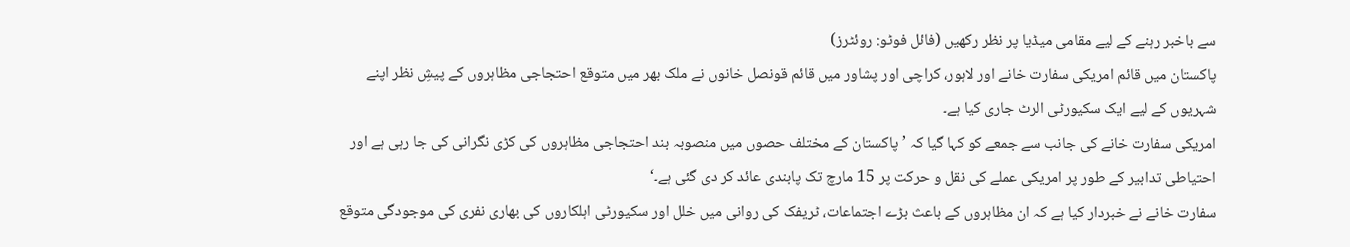سے باخبر رہنے کے لیے مقامی میڈیا پر نظر رکھیں (فائل فوٹو: روئٹرز)
پاکستان میں قائم امریکی سفارت خانے اور لاہور، کراچی اور پشاور میں قائم قونصل خانوں نے ملک بھر میں متوقع احتجاجی مظاہروں کے پیشِ نظر اپنے شہریوں کے لیے ایک سکیورٹی الرٹ جاری کیا ہے۔
امریکی سفارت خانے کی جانب سے جمعے کو کہا گیا کہ ’پاکستان کے مختلف حصوں میں منصوبہ بند احتجاجی مظاہروں کی کڑی نگرانی کی جا رہی ہے اور احتیاطی تدابیر کے طور پر امریکی عملے کی نقل و حرکت پر 15 مارچ تک پابندی عائد کر دی گئی ہے۔‘
سفارت خانے نے خبردار کیا ہے کہ ان مظاہروں کے باعث بڑے اجتماعات، ٹریفک کی روانی میں خلل اور سکیورٹی اہلکاروں کی بھاری نفری کی موجودگی متوقع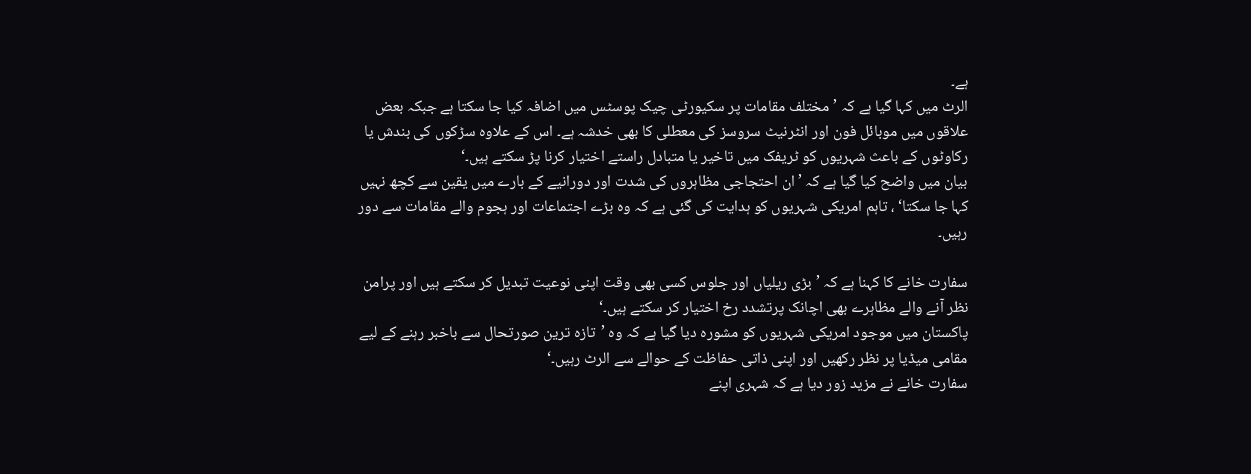ہے۔
الرٹ میں کہا گیا ہے کہ ’مختلف مقامات پر سکیورٹی چیک پوسٹس میں اضافہ کیا جا سکتا ہے جبکہ بعض علاقوں میں موبائل فون اور انٹرنیٹ سروسز کی معطلی کا بھی خدشہ ہے۔ اس کے علاوہ سڑکوں کی بندش یا رکاوٹوں کے باعث شہریوں کو ٹریفک میں تاخیر یا متبادل راستے اختیار کرنا پڑ سکتے ہیں۔‘
بیان میں واضح کیا گیا ہے کہ ’ان احتجاجی مظاہروں کی شدت اور دورانیے کے بارے میں یقین سے کچھ نہیں کہا جا سکتا‘ ، تاہم امریکی شہریوں کو ہدایت کی گئی ہے کہ وہ بڑے اجتماعات اور ہجوم والے مقامات سے دور رہیں۔

سفارت خانے کا کہنا ہے کہ ’بڑی ریلیاں اور جلوس کسی بھی وقت اپنی نوعیت تبدیل کر سکتے ہیں اور پرامن نظر آنے والے مظاہرے بھی اچانک پرتشدد رخ اختیار کر سکتے ہیں۔‘
پاکستان میں موجود امریکی شہریوں کو مشورہ دیا گیا ہے کہ وہ ’تازہ ترین صورتحال سے باخبر رہنے کے لیے مقامی میڈیا پر نظر رکھیں اور اپنی ذاتی حفاظت کے حوالے سے الرٹ رہیں۔‘
سفارت خانے نے مزید زور دیا ہے کہ شہری اپنے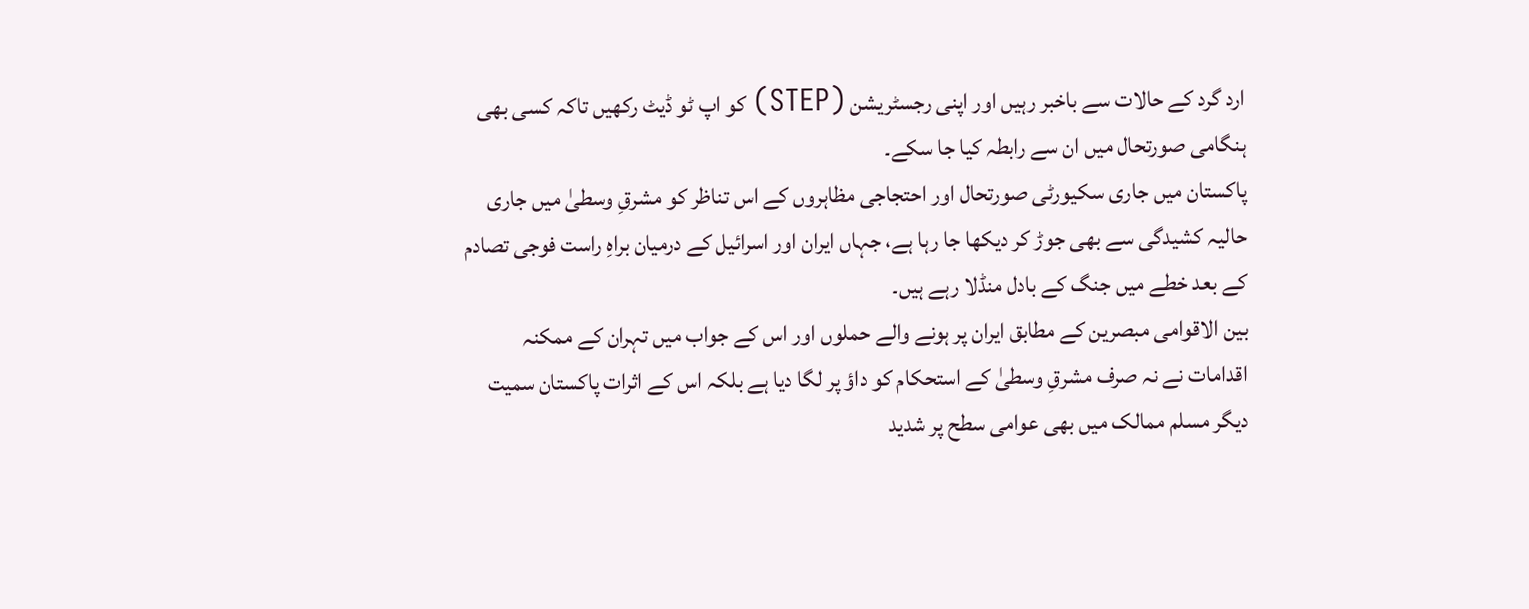ارد گرد کے حالات سے باخبر رہیں اور اپنی رجسٹریشن (STEP) کو اپ ٹو ڈیٹ رکھیں تاکہ کسی بھی ہنگامی صورتحال میں ان سے رابطہ کیا جا سکے۔
پاکستان میں جاری سکیورٹی صورتحال اور احتجاجی مظاہروں کے اس تناظر کو مشرقِ وسطیٰ میں جاری حالیہ کشیدگی سے بھی جوڑ کر دیکھا جا رہا ہے، جہاں ایران اور اسرائیل کے درمیان براہِ راست فوجی تصادم کے بعد خطے میں جنگ کے بادل منڈلا رہے ہیں۔
بین الاقوامی مبصرین کے مطابق ایران پر ہونے والے حملوں اور اس کے جواب میں تہران کے ممکنہ اقدامات نے نہ صرف مشرقِ وسطیٰ کے استحکام کو داؤ پر لگا دیا ہے بلکہ اس کے اثرات پاکستان سمیت دیگر مسلم ممالک میں بھی عوامی سطح پر شدید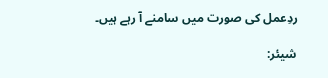ردِعمل کی صورت میں سامنے آ رہے ہیں۔

شیئر: